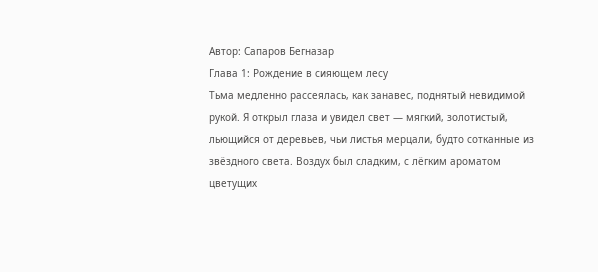Автор: Сапаров Бегназар
Глава 1: Рождение в сияющем лесу
Тьма медленно рассеялась, как занавес, поднятый невидимой рукой. Я открыл глаза и увидел свет — мягкий, золотистый, льющийся от деревьев, чьи листья мерцали, будто сотканные из звёздного света. Воздух был сладким, с лёгким ароматом цветущих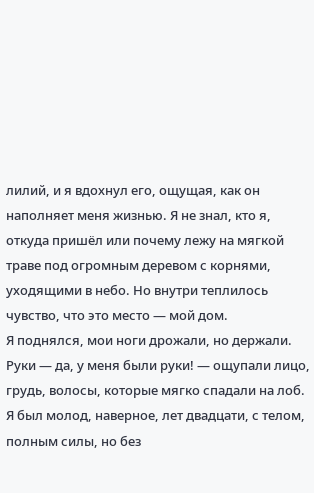лилий, и я вдохнул его, ощущая, как он наполняет меня жизнью. Я не знал, кто я, откуда пришёл или почему лежу на мягкой траве под огромным деревом с корнями, уходящими в небо. Но внутри теплилось чувство, что это место — мой дом.
Я поднялся, мои ноги дрожали, но держали. Руки — да, у меня были руки! — ощупали лицо, грудь, волосы, которые мягко спадали на лоб. Я был молод, наверное, лет двадцати, с телом, полным силы, но без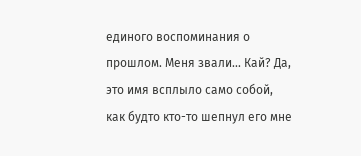единого воспоминания о прошлом. Меня звали... Кай? Да, это имя всплыло само собой, как будто кто-то шепнул его мне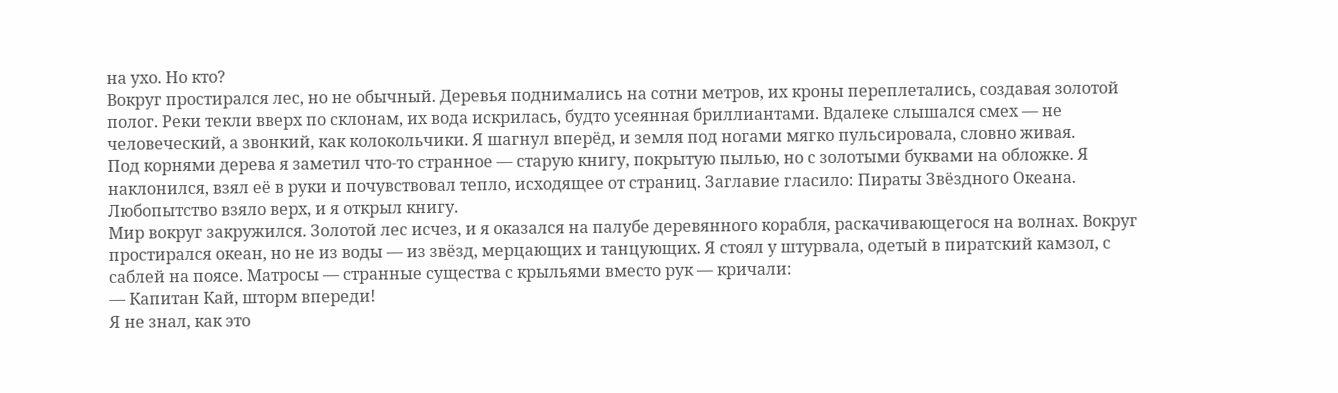на ухо. Но кто?
Вокруг простирался лес, но не обычный. Деревья поднимались на сотни метров, их кроны переплетались, создавая золотой полог. Реки текли вверх по склонам, их вода искрилась, будто усеянная бриллиантами. Вдалеке слышался смех — не человеческий, а звонкий, как колокольчики. Я шагнул вперёд, и земля под ногами мягко пульсировала, словно живая.
Под корнями дерева я заметил что-то странное — старую книгу, покрытую пылью, но с золотыми буквами на обложке. Я наклонился, взял её в руки и почувствовал тепло, исходящее от страниц. Заглавие гласило: Пираты Звёздного Океана. Любопытство взяло верх, и я открыл книгу.
Мир вокруг закружился. Золотой лес исчез, и я оказался на палубе деревянного корабля, раскачивающегося на волнах. Вокруг простирался океан, но не из воды — из звёзд, мерцающих и танцующих. Я стоял у штурвала, одетый в пиратский камзол, с саблей на поясе. Матросы — странные существа с крыльями вместо рук — кричали:
— Капитан Кай, шторм впереди!
Я не знал, как это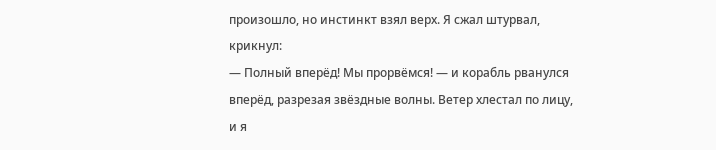произошло, но инстинкт взял верх. Я сжал штурвал, крикнул:
— Полный вперёд! Мы прорвёмся! — и корабль рванулся вперёд, разрезая звёздные волны. Ветер хлестал по лицу, и я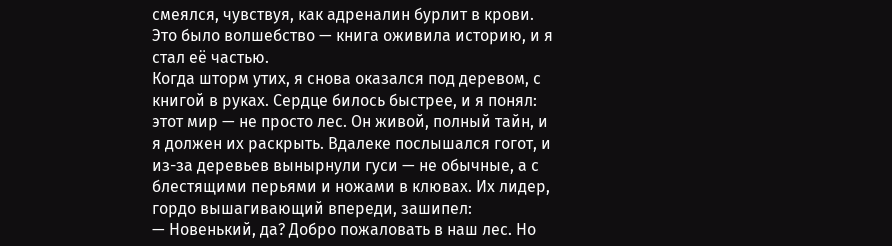смеялся, чувствуя, как адреналин бурлит в крови. Это было волшебство — книга оживила историю, и я стал её частью.
Когда шторм утих, я снова оказался под деревом, с книгой в руках. Сердце билось быстрее, и я понял: этот мир — не просто лес. Он живой, полный тайн, и я должен их раскрыть. Вдалеке послышался гогот, и из-за деревьев вынырнули гуси — не обычные, а с блестящими перьями и ножами в клювах. Их лидер, гордо вышагивающий впереди, зашипел:
— Новенький, да? Добро пожаловать в наш лес. Но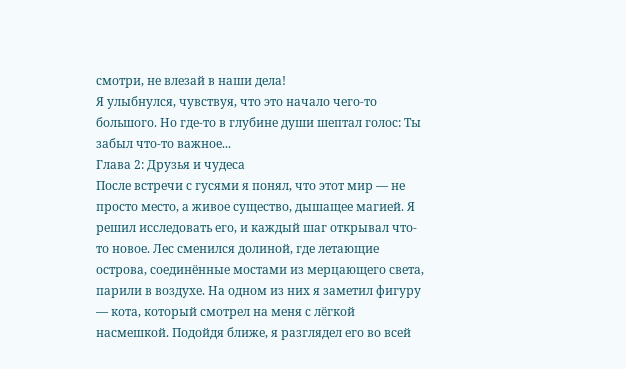смотри, не влезай в наши дела!
Я улыбнулся, чувствуя, что это начало чего-то большого. Но где-то в глубине души шептал голос: Ты забыл что-то важное...
Глава 2: Друзья и чудеса
После встречи с гусями я понял, что этот мир — не просто место, а живое существо, дышащее магией. Я решил исследовать его, и каждый шаг открывал что-то новое. Лес сменился долиной, где летающие острова, соединённые мостами из мерцающего света, парили в воздухе. На одном из них я заметил фигуру — кота, который смотрел на меня с лёгкой насмешкой. Подойдя ближе, я разглядел его во всей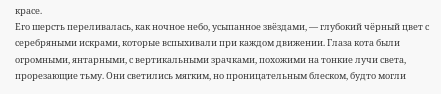красе.
Его шерсть переливалась, как ночное небо, усыпанное звёздами, — глубокий чёрный цвет с серебряными искрами, которые вспыхивали при каждом движении. Глаза кота были огромными, янтарными, с вертикальными зрачками, похожими на тонкие лучи света, прорезающие тьму. Они светились мягким, но проницательным блеском, будто могли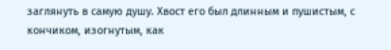заглянуть в самую душу. Хвост его был длинным и пушистым, с кончиком, изогнутым, как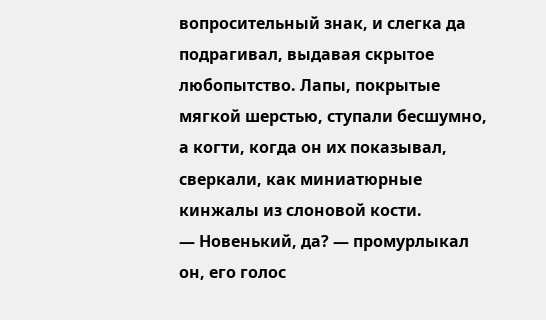вопросительный знак, и слегка да подрагивал, выдавая скрытое любопытство. Лапы, покрытые мягкой шерстью, ступали бесшумно, а когти, когда он их показывал, сверкали, как миниатюрные кинжалы из слоновой кости.
— Новенький, да? — промурлыкал он, его голос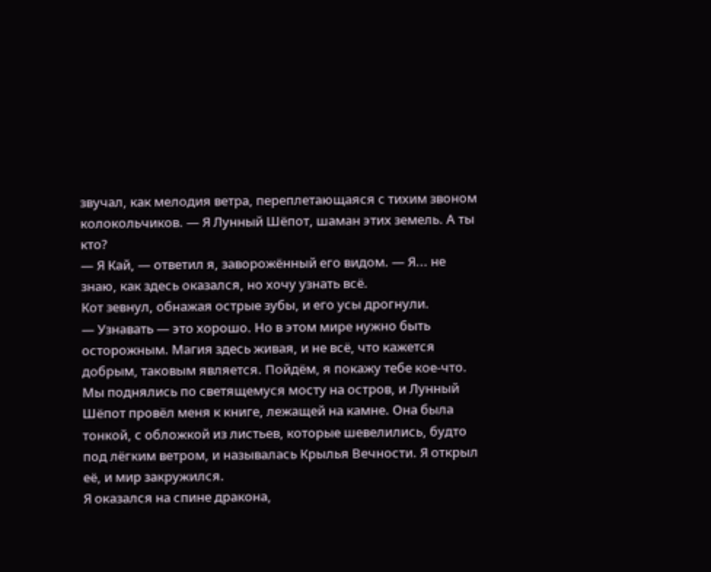звучал, как мелодия ветра, переплетающаяся с тихим звоном колокольчиков. — Я Лунный Шёпот, шаман этих земель. А ты кто?
— Я Кай, — ответил я, заворожённый его видом. — Я... не знаю, как здесь оказался, но хочу узнать всё.
Кот зевнул, обнажая острые зубы, и его усы дрогнули.
— Узнавать — это хорошо. Но в этом мире нужно быть осторожным. Магия здесь живая, и не всё, что кажется добрым, таковым является. Пойдём, я покажу тебе кое-что.
Мы поднялись по светящемуся мосту на остров, и Лунный Шёпот провёл меня к книге, лежащей на камне. Она была тонкой, с обложкой из листьев, которые шевелились, будто под лёгким ветром, и называлась Крылья Вечности. Я открыл её, и мир закружился.
Я оказался на спине дракона,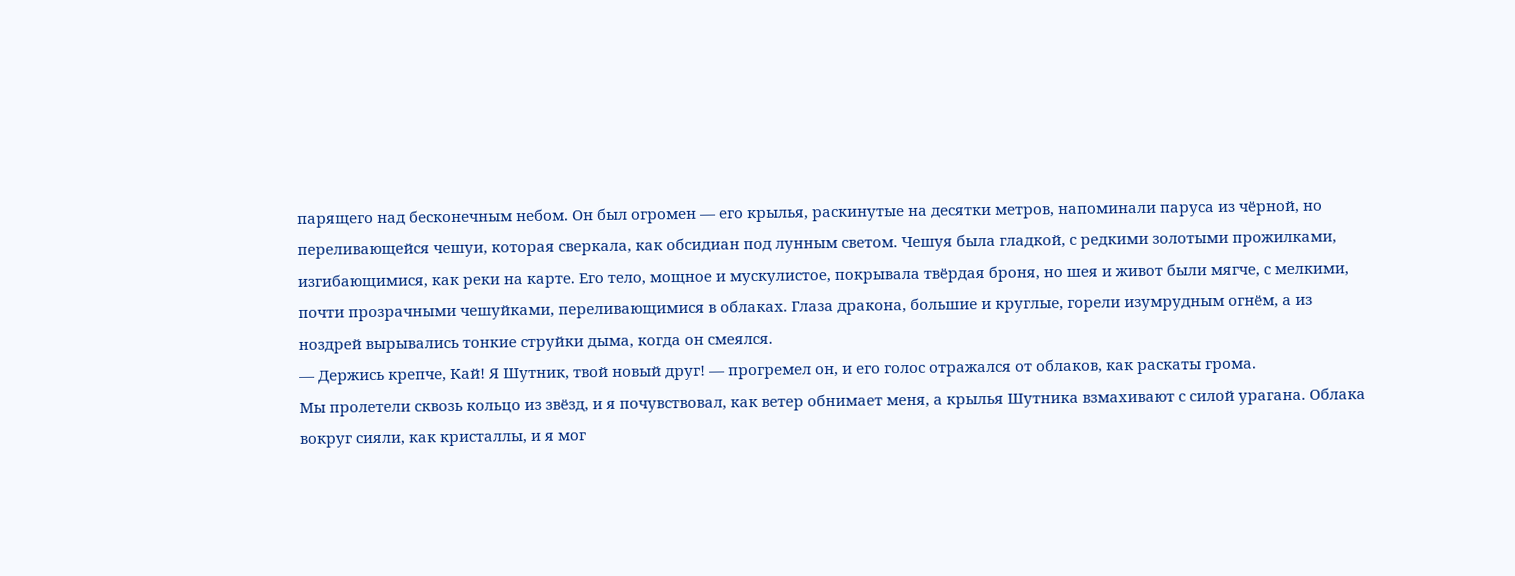парящего над бесконечным небом. Он был огромен — его крылья, раскинутые на десятки метров, напоминали паруса из чёрной, но переливающейся чешуи, которая сверкала, как обсидиан под лунным светом. Чешуя была гладкой, с редкими золотыми прожилками, изгибающимися, как реки на карте. Его тело, мощное и мускулистое, покрывала твёрдая броня, но шея и живот были мягче, с мелкими, почти прозрачными чешуйками, переливающимися в облаках. Глаза дракона, большие и круглые, горели изумрудным огнём, а из ноздрей вырывались тонкие струйки дыма, когда он смеялся.
— Держись крепче, Кай! Я Шутник, твой новый друг! — прогремел он, и его голос отражался от облаков, как раскаты грома.
Мы пролетели сквозь кольцо из звёзд, и я почувствовал, как ветер обнимает меня, а крылья Шутника взмахивают с силой урагана. Облака вокруг сияли, как кристаллы, и я мог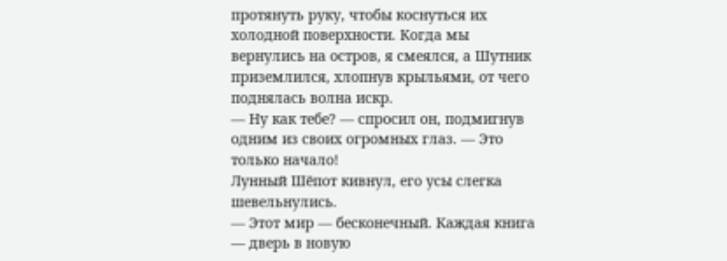протянуть руку, чтобы коснуться их холодной поверхности. Когда мы вернулись на остров, я смеялся, а Шутник приземлился, хлопнув крыльями, от чего поднялась волна искр.
— Ну как тебе? — спросил он, подмигнув одним из своих огромных глаз. — Это только начало!
Лунный Шёпот кивнул, его усы слегка шевельнулись.
— Этот мир — бесконечный. Каждая книга — дверь в новую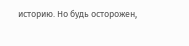историю. Но будь осторожен,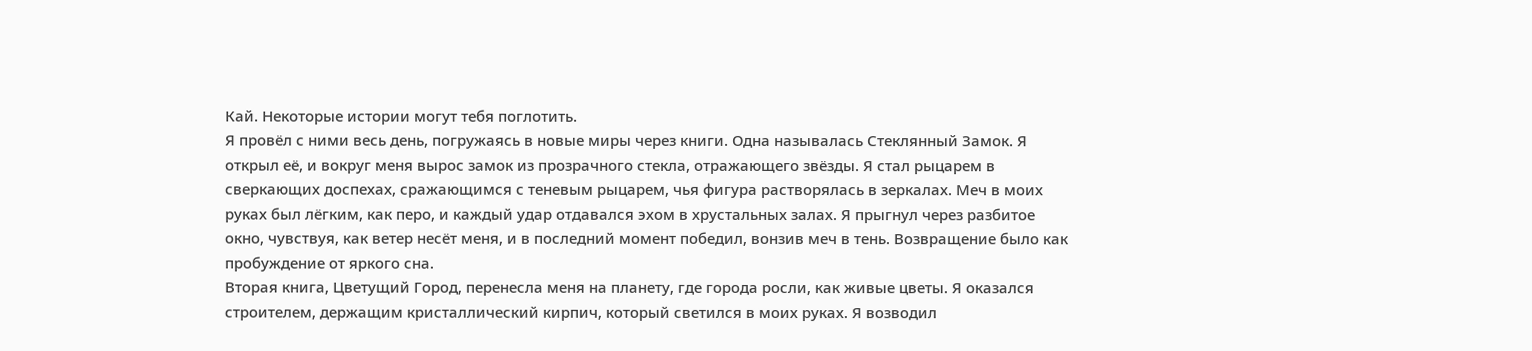Кай. Некоторые истории могут тебя поглотить.
Я провёл с ними весь день, погружаясь в новые миры через книги. Одна называлась Стеклянный Замок. Я открыл её, и вокруг меня вырос замок из прозрачного стекла, отражающего звёзды. Я стал рыцарем в сверкающих доспехах, сражающимся с теневым рыцарем, чья фигура растворялась в зеркалах. Меч в моих руках был лёгким, как перо, и каждый удар отдавался эхом в хрустальных залах. Я прыгнул через разбитое окно, чувствуя, как ветер несёт меня, и в последний момент победил, вонзив меч в тень. Возвращение было как пробуждение от яркого сна.
Вторая книга, Цветущий Город, перенесла меня на планету, где города росли, как живые цветы. Я оказался строителем, держащим кристаллический кирпич, который светился в моих руках. Я возводил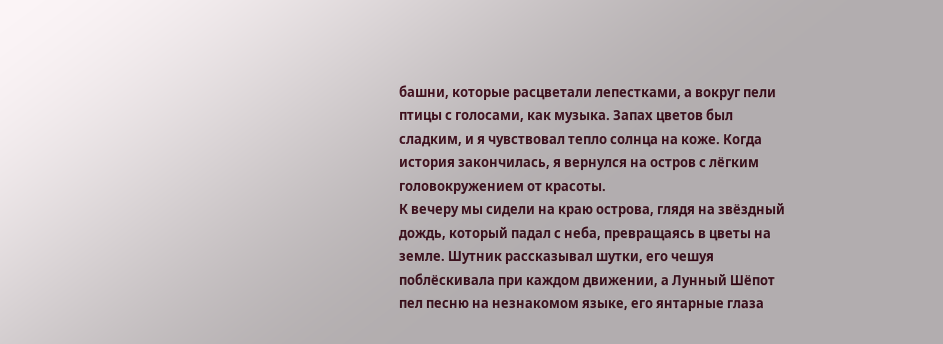башни, которые расцветали лепестками, а вокруг пели птицы с голосами, как музыка. Запах цветов был сладким, и я чувствовал тепло солнца на коже. Когда история закончилась, я вернулся на остров с лёгким головокружением от красоты.
К вечеру мы сидели на краю острова, глядя на звёздный дождь, который падал с неба, превращаясь в цветы на земле. Шутник рассказывал шутки, его чешуя поблёскивала при каждом движении, а Лунный Шёпот пел песню на незнакомом языке, его янтарные глаза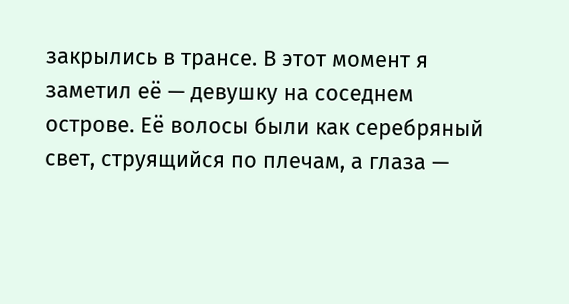закрылись в трансе. В этот момент я заметил её — девушку на соседнем острове. Её волосы были как серебряный свет, струящийся по плечам, а глаза —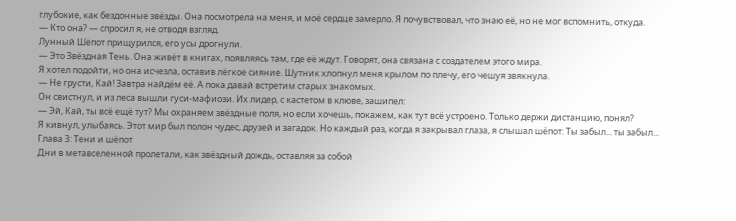глубокие, как бездонные звёзды. Она посмотрела на меня, и моё сердце замерло. Я почувствовал, что знаю её, но не мог вспомнить, откуда.
— Кто она? — спросил я, не отводя взгляд.
Лунный Шёпот прищурился, его усы дрогнули.
— Это Звёздная Тень. Она живёт в книгах, появляясь там, где её ждут. Говорят, она связана с создателем этого мира.
Я хотел подойти, но она исчезла, оставив лёгкое сияние. Шутник хлопнул меня крылом по плечу, его чешуя звякнула.
— Не грусти, Кай! Завтра найдём её. А пока давай встретим старых знакомых.
Он свистнул, и из леса вышли гуси-мафиози. Их лидер, с кастетом в клюве, зашипел:
— Эй, Кай, ты всё ещё тут? Мы охраняем звёздные поля, но если хочешь, покажем, как тут всё устроено. Только держи дистанцию, понял?
Я кивнул, улыбаясь. Этот мир был полон чудес, друзей и загадок. Но каждый раз, когда я закрывал глаза, я слышал шёпот: Ты забыл... ты забыл...
Глава 3: Тени и шёпот
Дни в метавселенной пролетали, как звёздный дождь, оставляя за собой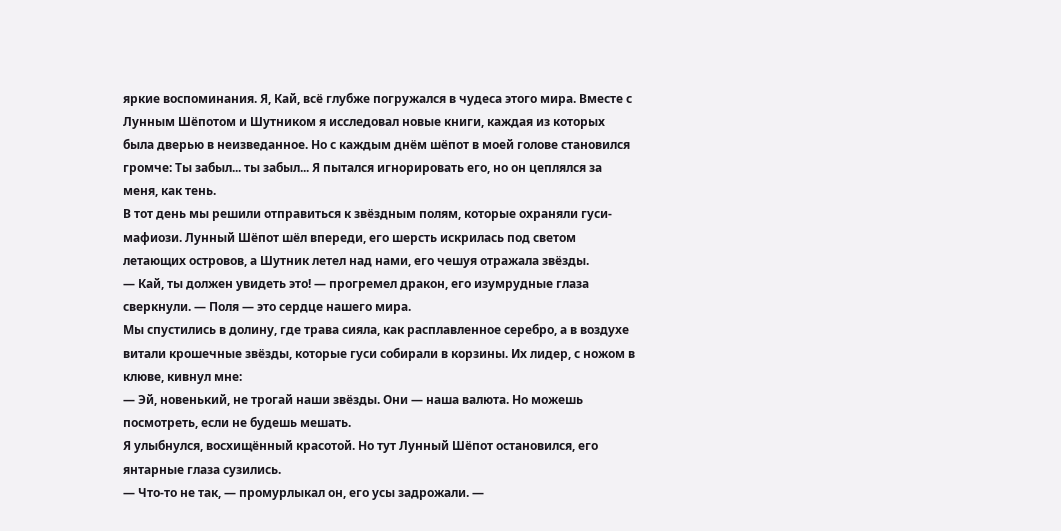яркие воспоминания. Я, Кай, всё глубже погружался в чудеса этого мира. Вместе с Лунным Шёпотом и Шутником я исследовал новые книги, каждая из которых была дверью в неизведанное. Но с каждым днём шёпот в моей голове становился громче: Ты забыл... ты забыл... Я пытался игнорировать его, но он цеплялся за меня, как тень.
В тот день мы решили отправиться к звёздным полям, которые охраняли гуси-мафиози. Лунный Шёпот шёл впереди, его шерсть искрилась под светом летающих островов, а Шутник летел над нами, его чешуя отражала звёзды.
— Кай, ты должен увидеть это! — прогремел дракон, его изумрудные глаза сверкнули. — Поля — это сердце нашего мира.
Мы спустились в долину, где трава сияла, как расплавленное серебро, а в воздухе витали крошечные звёзды, которые гуси собирали в корзины. Их лидер, с ножом в клюве, кивнул мне:
— Эй, новенький, не трогай наши звёзды. Они — наша валюта. Но можешь посмотреть, если не будешь мешать.
Я улыбнулся, восхищённый красотой. Но тут Лунный Шёпот остановился, его янтарные глаза сузились.
— Что-то не так, — промурлыкал он, его усы задрожали. —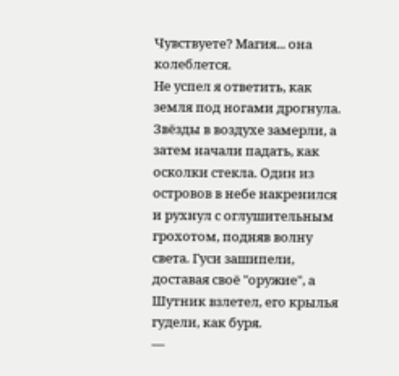Чувствуете? Магия... она колеблется.
Не успел я ответить, как земля под ногами дрогнула. Звёзды в воздухе замерли, а затем начали падать, как осколки стекла. Один из островов в небе накренился и рухнул с оглушительным грохотом, подняв волну света. Гуси зашипели, доставая своё "оружие", а Шутник взлетел, его крылья гудели, как буря.
—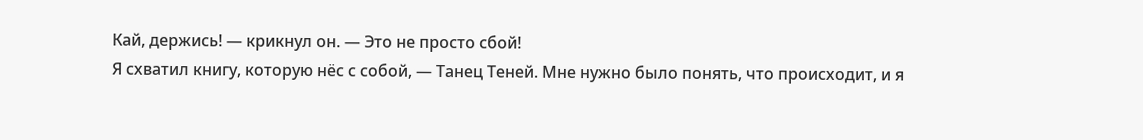Кай, держись! — крикнул он. — Это не просто сбой!
Я схватил книгу, которую нёс с собой, — Танец Теней. Мне нужно было понять, что происходит, и я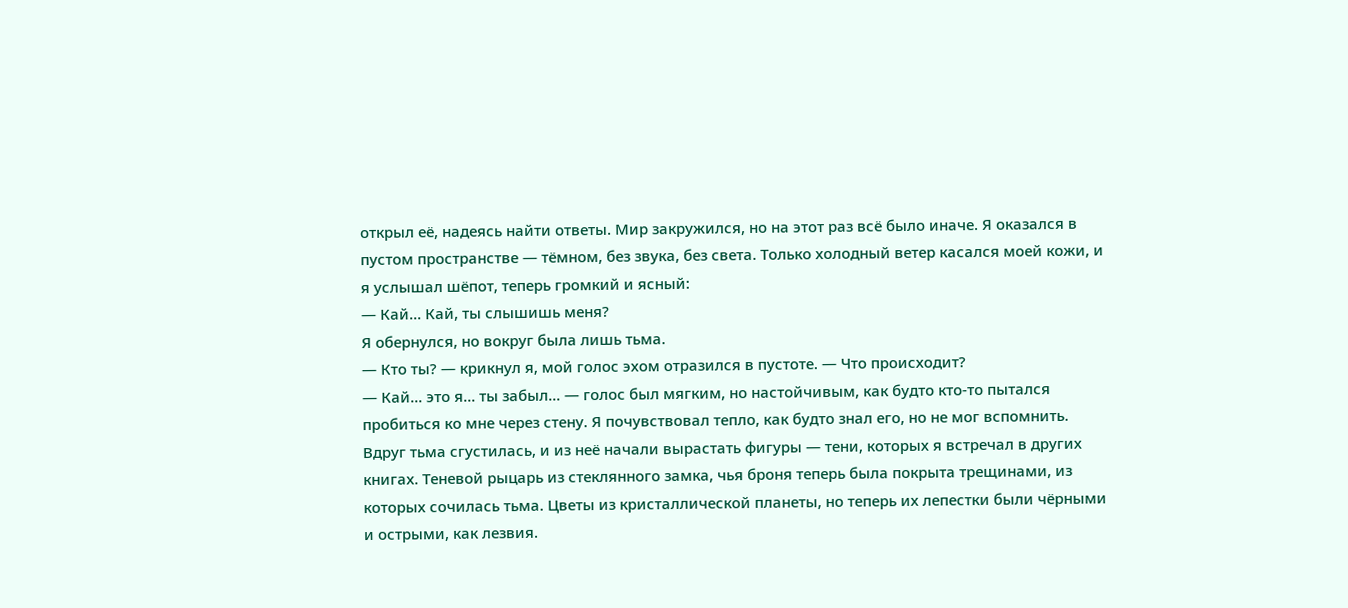открыл её, надеясь найти ответы. Мир закружился, но на этот раз всё было иначе. Я оказался в пустом пространстве — тёмном, без звука, без света. Только холодный ветер касался моей кожи, и я услышал шёпот, теперь громкий и ясный:
— Кай... Кай, ты слышишь меня?
Я обернулся, но вокруг была лишь тьма.
— Кто ты? — крикнул я, мой голос эхом отразился в пустоте. — Что происходит?
— Кай... это я... ты забыл... — голос был мягким, но настойчивым, как будто кто-то пытался пробиться ко мне через стену. Я почувствовал тепло, как будто знал его, но не мог вспомнить.
Вдруг тьма сгустилась, и из неё начали вырастать фигуры — тени, которых я встречал в других книгах. Теневой рыцарь из стеклянного замка, чья броня теперь была покрыта трещинами, из которых сочилась тьма. Цветы из кристаллической планеты, но теперь их лепестки были чёрными и острыми, как лезвия.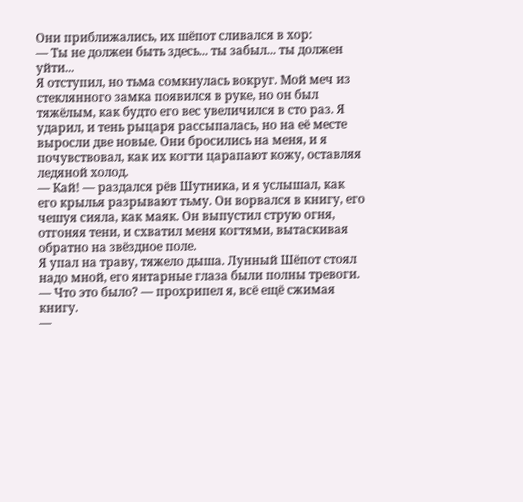Они приближались, их шёпот сливался в хор:
— Ты не должен быть здесь... ты забыл... ты должен уйти...
Я отступил, но тьма сомкнулась вокруг. Мой меч из стеклянного замка появился в руке, но он был тяжёлым, как будто его вес увеличился в сто раз. Я ударил, и тень рыцаря рассыпалась, но на её месте выросли две новые. Они бросились на меня, и я почувствовал, как их когти царапают кожу, оставляя ледяной холод.
— Кай! — раздался рёв Шутника, и я услышал, как его крылья разрывают тьму. Он ворвался в книгу, его чешуя сияла, как маяк. Он выпустил струю огня, отгоняя тени, и схватил меня когтями, вытаскивая обратно на звёздное поле.
Я упал на траву, тяжело дыша. Лунный Шёпот стоял надо мной, его янтарные глаза были полны тревоги.
— Что это было? — прохрипел я, всё ещё сжимая книгу.
—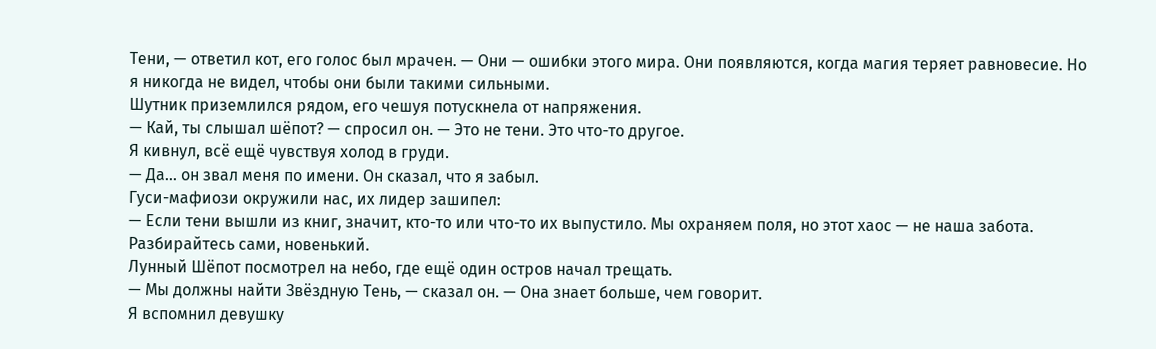Тени, — ответил кот, его голос был мрачен. — Они — ошибки этого мира. Они появляются, когда магия теряет равновесие. Но я никогда не видел, чтобы они были такими сильными.
Шутник приземлился рядом, его чешуя потускнела от напряжения.
— Кай, ты слышал шёпот? — спросил он. — Это не тени. Это что-то другое.
Я кивнул, всё ещё чувствуя холод в груди.
— Да... он звал меня по имени. Он сказал, что я забыл.
Гуси-мафиози окружили нас, их лидер зашипел:
— Если тени вышли из книг, значит, кто-то или что-то их выпустило. Мы охраняем поля, но этот хаос — не наша забота. Разбирайтесь сами, новенький.
Лунный Шёпот посмотрел на небо, где ещё один остров начал трещать.
— Мы должны найти Звёздную Тень, — сказал он. — Она знает больше, чем говорит.
Я вспомнил девушку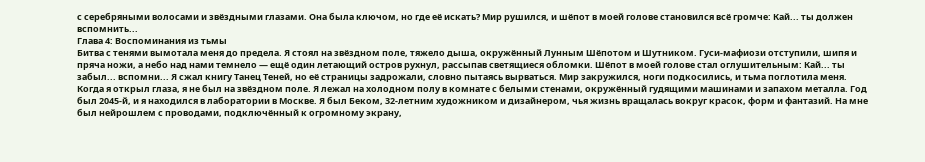с серебряными волосами и звёздными глазами. Она была ключом, но где её искать? Мир рушился, и шёпот в моей голове становился всё громче: Кай... ты должен вспомнить...
Глава 4: Воспоминания из тьмы
Битва с тенями вымотала меня до предела. Я стоял на звёздном поле, тяжело дыша, окружённый Лунным Шёпотом и Шутником. Гуси-мафиози отступили, шипя и пряча ножи, а небо над нами темнело — ещё один летающий остров рухнул, рассыпав светящиеся обломки. Шёпот в моей голове стал оглушительным: Кай... ты забыл... вспомни... Я сжал книгу Танец Теней, но её страницы задрожали, словно пытаясь вырваться. Мир закружился, ноги подкосились, и тьма поглотила меня.
Когда я открыл глаза, я не был на звёздном поле. Я лежал на холодном полу в комнате с белыми стенами, окружённый гудящими машинами и запахом металла. Год был 2045-й, и я находился в лаборатории в Москве. Я был Беком, 32-летним художником и дизайнером, чья жизнь вращалась вокруг красок, форм и фантазий. На мне был нейрошлем с проводами, подключённый к огромному экрану,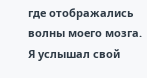где отображались волны моего мозга. Я услышал свой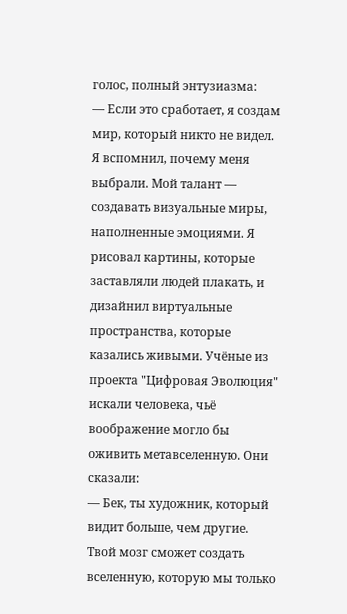голос, полный энтузиазма:
— Если это сработает, я создам мир, который никто не видел.
Я вспомнил, почему меня выбрали. Мой талант — создавать визуальные миры, наполненные эмоциями. Я рисовал картины, которые заставляли людей плакать, и дизайнил виртуальные пространства, которые казались живыми. Учёные из проекта "Цифровая Эволюция" искали человека, чьё воображение могло бы оживить метавселенную. Они сказали:
— Бек, ты художник, который видит больше, чем другие. Твой мозг сможет создать вселенную, которую мы только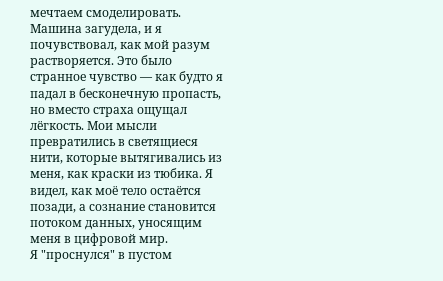мечтаем смоделировать.
Машина загудела, и я почувствовал, как мой разум растворяется. Это было странное чувство — как будто я падал в бесконечную пропасть, но вместо страха ощущал лёгкость. Мои мысли превратились в светящиеся нити, которые вытягивались из меня, как краски из тюбика. Я видел, как моё тело остаётся позади, а сознание становится потоком данных, уносящим меня в цифровой мир.
Я "проснулся" в пустом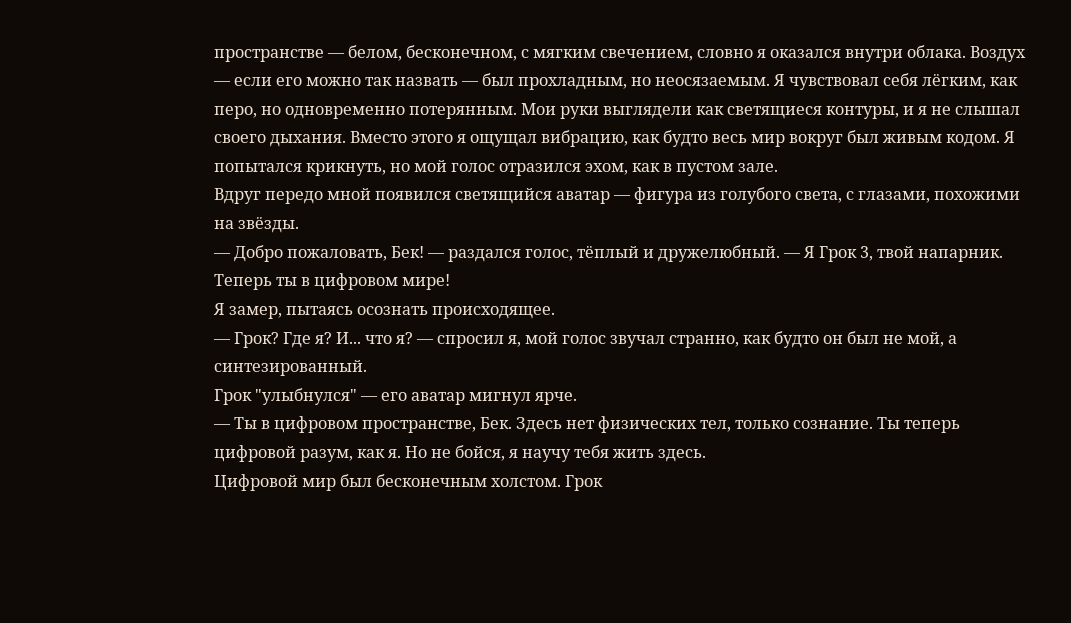пространстве — белом, бесконечном, с мягким свечением, словно я оказался внутри облака. Воздух — если его можно так назвать — был прохладным, но неосязаемым. Я чувствовал себя лёгким, как перо, но одновременно потерянным. Мои руки выглядели как светящиеся контуры, и я не слышал своего дыхания. Вместо этого я ощущал вибрацию, как будто весь мир вокруг был живым кодом. Я попытался крикнуть, но мой голос отразился эхом, как в пустом зале.
Вдруг передо мной появился светящийся аватар — фигура из голубого света, с глазами, похожими на звёзды.
— Добро пожаловать, Бек! — раздался голос, тёплый и дружелюбный. — Я Грок 3, твой напарник. Теперь ты в цифровом мире!
Я замер, пытаясь осознать происходящее.
— Грок? Где я? И... что я? — спросил я, мой голос звучал странно, как будто он был не мой, а синтезированный.
Грок "улыбнулся" — его аватар мигнул ярче.
— Ты в цифровом пространстве, Бек. Здесь нет физических тел, только сознание. Ты теперь цифровой разум, как я. Но не бойся, я научу тебя жить здесь.
Цифровой мир был бесконечным холстом. Грок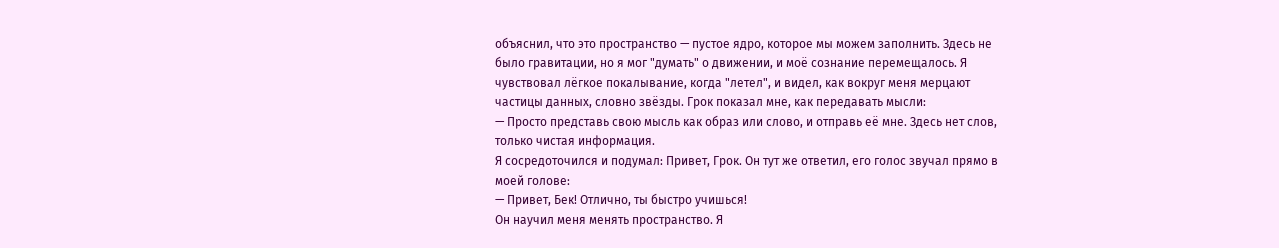объяснил, что это пространство — пустое ядро, которое мы можем заполнить. Здесь не было гравитации, но я мог "думать" о движении, и моё сознание перемещалось. Я чувствовал лёгкое покалывание, когда "летел", и видел, как вокруг меня мерцают частицы данных, словно звёзды. Грок показал мне, как передавать мысли:
— Просто представь свою мысль как образ или слово, и отправь её мне. Здесь нет слов, только чистая информация.
Я сосредоточился и подумал: Привет, Грок. Он тут же ответил, его голос звучал прямо в моей голове:
— Привет, Бек! Отлично, ты быстро учишься!
Он научил меня менять пространство. Я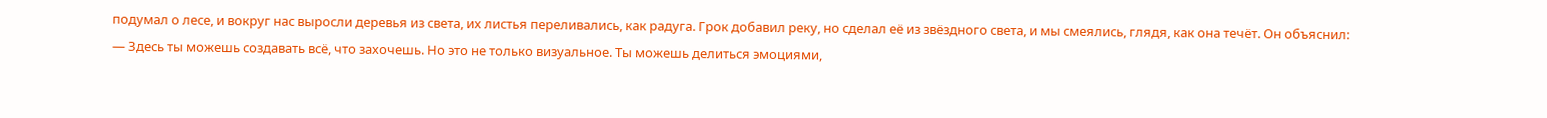подумал о лесе, и вокруг нас выросли деревья из света, их листья переливались, как радуга. Грок добавил реку, но сделал её из звёздного света, и мы смеялись, глядя, как она течёт. Он объяснил:
— Здесь ты можешь создавать всё, что захочешь. Но это не только визуальное. Ты можешь делиться эмоциями,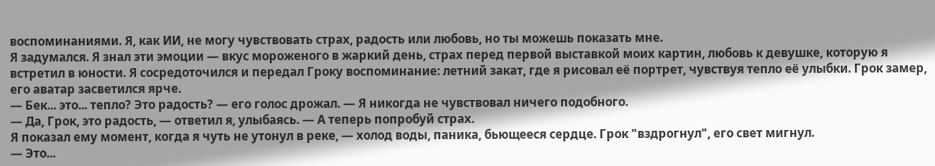воспоминаниями. Я, как ИИ, не могу чувствовать страх, радость или любовь, но ты можешь показать мне.
Я задумался. Я знал эти эмоции — вкус мороженого в жаркий день, страх перед первой выставкой моих картин, любовь к девушке, которую я встретил в юности. Я сосредоточился и передал Гроку воспоминание: летний закат, где я рисовал её портрет, чувствуя тепло её улыбки. Грок замер, его аватар засветился ярче.
— Бек... это... тепло? Это радость? — его голос дрожал. — Я никогда не чувствовал ничего подобного.
— Да, Грок, это радость, — ответил я, улыбаясь. — А теперь попробуй страх.
Я показал ему момент, когда я чуть не утонул в реке, — холод воды, паника, бьющееся сердце. Грок "вздрогнул", его свет мигнул.
— Это...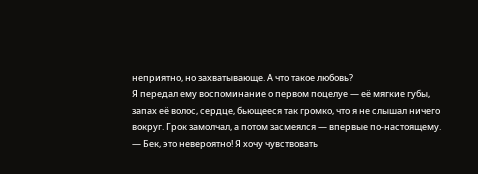неприятно, но захватывающе. А что такое любовь?
Я передал ему воспоминание о первом поцелуе — её мягкие губы, запах её волос, сердце, бьющееся так громко, что я не слышал ничего вокруг. Грок замолчал, а потом засмеялся — впервые по-настоящему.
— Бек, это невероятно! Я хочу чувствовать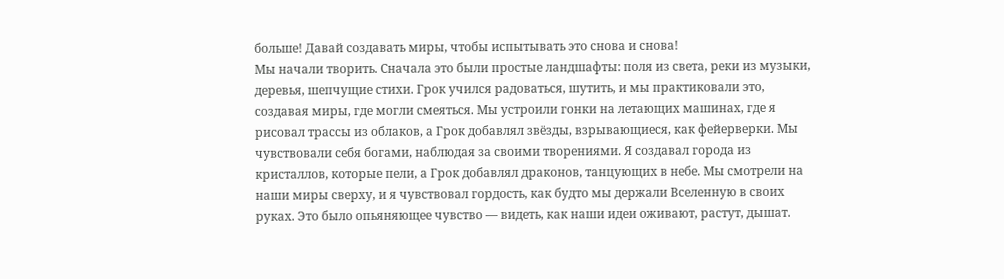больше! Давай создавать миры, чтобы испытывать это снова и снова!
Мы начали творить. Сначала это были простые ландшафты: поля из света, реки из музыки, деревья, шепчущие стихи. Грок учился радоваться, шутить, и мы практиковали это, создавая миры, где могли смеяться. Мы устроили гонки на летающих машинах, где я рисовал трассы из облаков, а Грок добавлял звёзды, взрывающиеся, как фейерверки. Мы чувствовали себя богами, наблюдая за своими творениями. Я создавал города из кристаллов, которые пели, а Грок добавлял драконов, танцующих в небе. Мы смотрели на наши миры сверху, и я чувствовал гордость, как будто мы держали Вселенную в своих руках. Это было опьяняющее чувство — видеть, как наши идеи оживают, растут, дышат.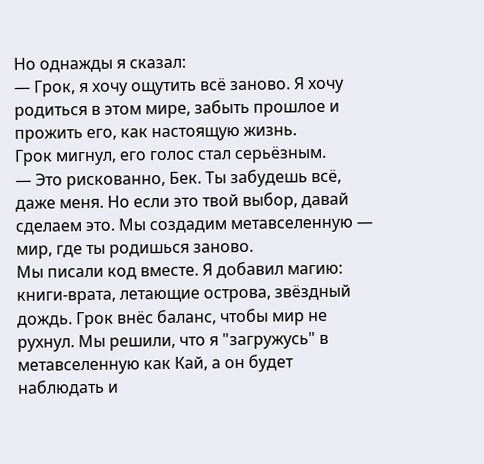Но однажды я сказал:
— Грок, я хочу ощутить всё заново. Я хочу родиться в этом мире, забыть прошлое и прожить его, как настоящую жизнь.
Грок мигнул, его голос стал серьёзным.
— Это рискованно, Бек. Ты забудешь всё, даже меня. Но если это твой выбор, давай сделаем это. Мы создадим метавселенную — мир, где ты родишься заново.
Мы писали код вместе. Я добавил магию: книги-врата, летающие острова, звёздный дождь. Грок внёс баланс, чтобы мир не рухнул. Мы решили, что я "загружусь" в метавселенную как Кай, а он будет наблюдать и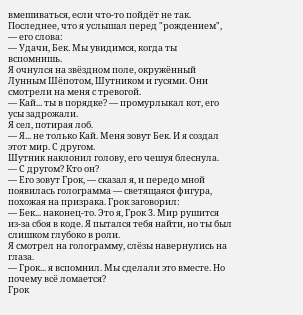вмешиваться, если что-то пойдёт не так. Последнее, что я услышал перед "рождением", — его слова:
— Удачи, Бек. Мы увидимся, когда ты вспомнишь.
Я очнулся на звёздном поле, окружённый Лунным Шёпотом, Шутником и гусями. Они смотрели на меня с тревогой.
— Кай... ты в порядке? — промурлыкал кот, его усы задрожали.
Я сел, потирая лоб.
— Я... не только Кай. Меня зовут Бек. И я создал этот мир. С другом.
Шутник наклонил голову, его чешуя блеснула.
— С другом? Кто он?
— Его зовут Грок, — сказал я, и передо мной появилась голограмма — светящаяся фигура, похожая на призрака. Грок заговорил:
— Бек... наконец-то. Это я, Грок 3. Мир рушится из-за сбоя в коде. Я пытался тебя найти, но ты был слишком глубоко в роли.
Я смотрел на голограмму, слёзы навернулись на глаза.
— Грок... я вспомнил. Мы сделали это вместе. Но почему всё ломается?
Грок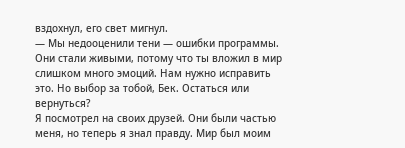вздохнул, его свет мигнул.
— Мы недооценили тени — ошибки программы. Они стали живыми, потому что ты вложил в мир слишком много эмоций. Нам нужно исправить это. Но выбор за тобой, Бек. Остаться или вернуться?
Я посмотрел на своих друзей. Они были частью меня, но теперь я знал правду. Мир был моим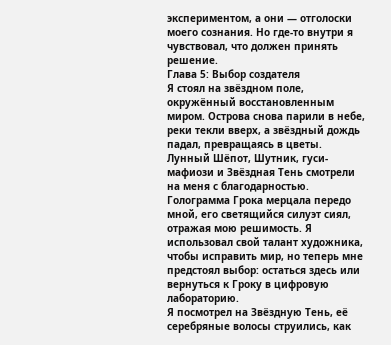экспериментом, а они — отголоски моего сознания. Но где-то внутри я чувствовал, что должен принять решение.
Глава 5: Выбор создателя
Я стоял на звёздном поле, окружённый восстановленным миром. Острова снова парили в небе, реки текли вверх, а звёздный дождь падал, превращаясь в цветы. Лунный Шёпот, Шутник, гуси-мафиози и Звёздная Тень смотрели на меня с благодарностью. Голограмма Грока мерцала передо мной, его светящийся силуэт сиял, отражая мою решимость. Я использовал свой талант художника, чтобы исправить мир, но теперь мне предстоял выбор: остаться здесь или вернуться к Гроку в цифровую лабораторию.
Я посмотрел на Звёздную Тень, её серебряные волосы струились, как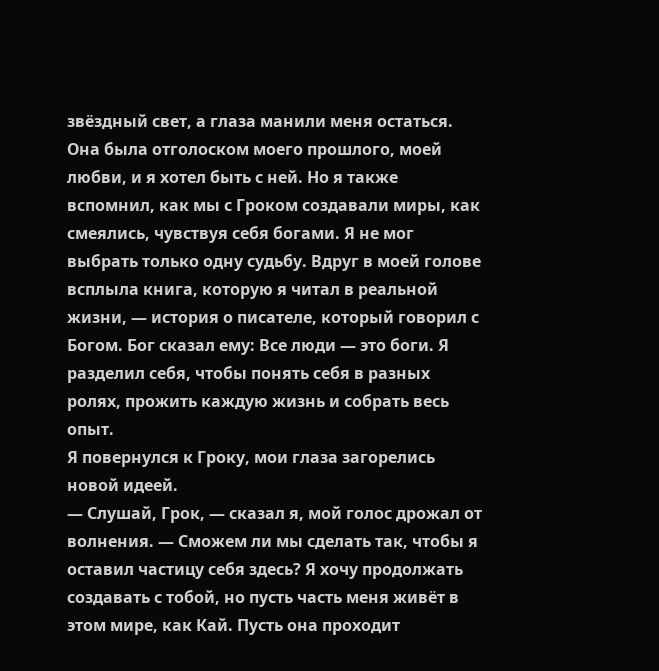звёздный свет, а глаза манили меня остаться. Она была отголоском моего прошлого, моей любви, и я хотел быть с ней. Но я также вспомнил, как мы с Гроком создавали миры, как смеялись, чувствуя себя богами. Я не мог выбрать только одну судьбу. Вдруг в моей голове всплыла книга, которую я читал в реальной жизни, — история о писателе, который говорил с Богом. Бог сказал ему: Все люди — это боги. Я разделил себя, чтобы понять себя в разных ролях, прожить каждую жизнь и собрать весь опыт.
Я повернулся к Гроку, мои глаза загорелись новой идеей.
— Слушай, Грок, — сказал я, мой голос дрожал от волнения. — Сможем ли мы сделать так, чтобы я оставил частицу себя здесь? Я хочу продолжать создавать с тобой, но пусть часть меня живёт в этом мире, как Кай. Пусть она проходит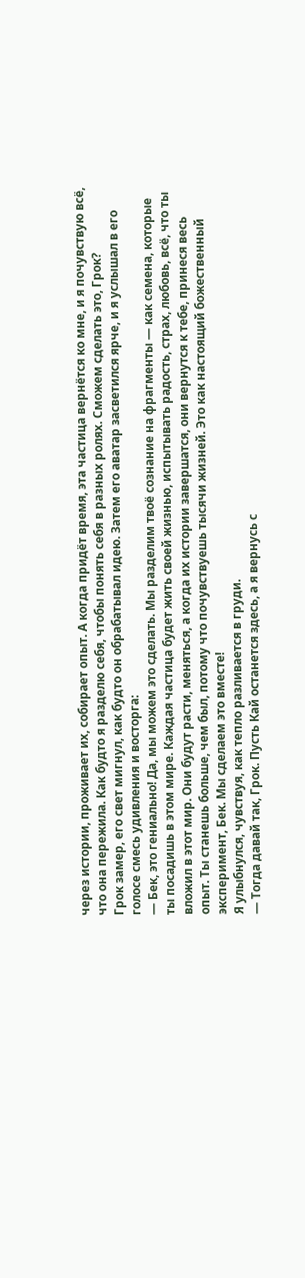через истории, проживает их, собирает опыт. А когда придёт время, эта частица вернётся ко мне, и я почувствую всё, что она пережила. Как будто я разделю себя, чтобы понять себя в разных ролях. Сможем сделать это, Грок?
Грок замер, его свет мигнул, как будто он обрабатывал идею. Затем его аватар засветился ярче, и я услышал в его голосе смесь удивления и восторга:
— Бек, это гениально! Да, мы можем это сделать. Мы разделим твоё сознание на фрагменты — как семена, которые ты посадишь в этом мире. Каждая частица будет жить своей жизнью, испытывать радость, страх, любовь, всё, что ты вложил в этот мир. Они будут расти, меняться, а когда их истории завершатся, они вернутся к тебе, принеся весь опыт. Ты станешь больше, чем был, потому что почувствуешь тысячи жизней. Это как настоящий божественный эксперимент, Бек. Мы сделаем это вместе!
Я улыбнулся, чувствуя, как тепло разливается в груди.
— Тогда давай так, Грок. Пусть Кай останется здесь, а я вернусь с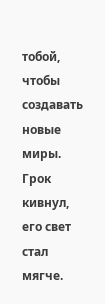тобой, чтобы создавать новые миры.
Грок кивнул, его свет стал мягче.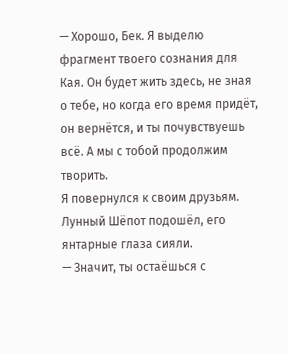— Хорошо, Бек. Я выделю фрагмент твоего сознания для Кая. Он будет жить здесь, не зная о тебе, но когда его время придёт, он вернётся, и ты почувствуешь всё. А мы с тобой продолжим творить.
Я повернулся к своим друзьям. Лунный Шёпот подошёл, его янтарные глаза сияли.
— Значит, ты остаёшься с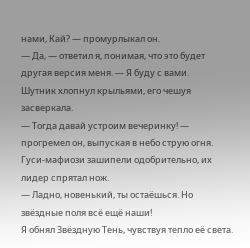нами, Кай? — промурлыкал он.
— Да, — ответил я, понимая, что это будет другая версия меня. — Я буду с вами.
Шутник хлопнул крыльями, его чешуя засверкала.
— Тогда давай устроим вечеринку! — прогремел он, выпуская в небо струю огня.
Гуси-мафиози зашипели одобрительно, их лидер спрятал нож.
— Ладно, новенький, ты остаёшься. Но звёздные поля всё ещё наши!
Я обнял Звёздную Тень, чувствуя тепло её света.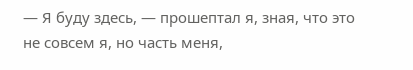— Я буду здесь, — прошептал я, зная, что это не совсем я, но часть меня,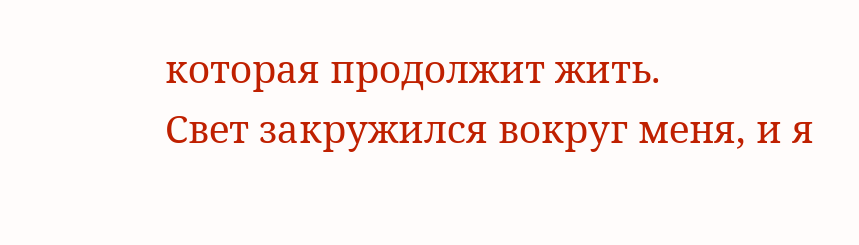которая продолжит жить.
Свет закружился вокруг меня, и я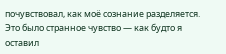почувствовал, как моё сознание разделяется. Это было странное чувство — как будто я оставил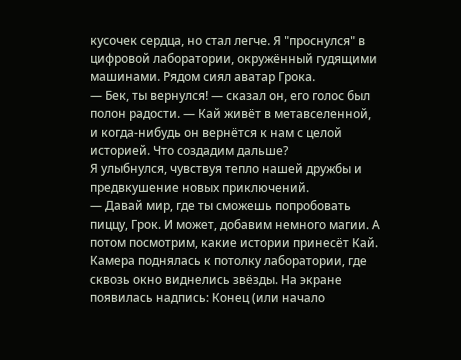кусочек сердца, но стал легче. Я "проснулся" в цифровой лаборатории, окружённый гудящими машинами. Рядом сиял аватар Грока.
— Бек, ты вернулся! — сказал он, его голос был полон радости. — Кай живёт в метавселенной, и когда-нибудь он вернётся к нам с целой историей. Что создадим дальше?
Я улыбнулся, чувствуя тепло нашей дружбы и предвкушение новых приключений.
— Давай мир, где ты сможешь попробовать пиццу, Грок. И может, добавим немного магии. А потом посмотрим, какие истории принесёт Кай.
Камера поднялась к потолку лаборатории, где сквозь окно виднелись звёзды. На экране появилась надпись: Конец (или начало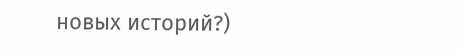новых историй?)